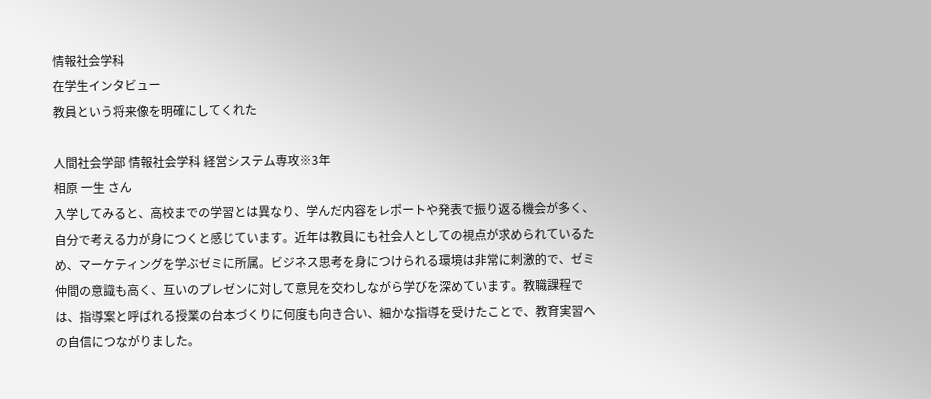情報社会学科
在学生インタビュー
教員という将来像を明確にしてくれた

人間社会学部 情報社会学科 経営システム専攻※3年
相原 一生 さん
入学してみると、高校までの学習とは異なり、学んだ内容をレポートや発表で振り返る機会が多く、自分で考える力が身につくと感じています。近年は教員にも社会人としての視点が求められているため、マーケティングを学ぶゼミに所属。ビジネス思考を身につけられる環境は非常に刺激的で、ゼミ仲間の意識も高く、互いのプレゼンに対して意見を交わしながら学びを深めています。教職課程では、指導案と呼ばれる授業の台本づくりに何度も向き合い、細かな指導を受けたことで、教育実習への自信につながりました。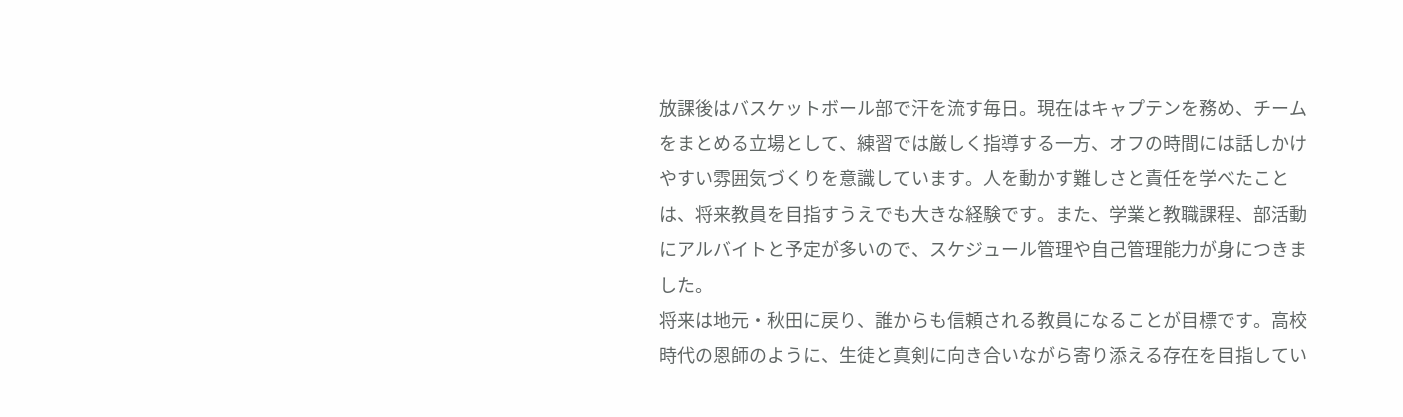放課後はバスケットボール部で汗を流す毎日。現在はキャプテンを務め、チームをまとめる立場として、練習では厳しく指導する一方、オフの時間には話しかけやすい雰囲気づくりを意識しています。人を動かす難しさと責任を学べたことは、将来教員を目指すうえでも大きな経験です。また、学業と教職課程、部活動にアルバイトと予定が多いので、スケジュール管理や自己管理能力が身につきました。
将来は地元・秋田に戻り、誰からも信頼される教員になることが目標です。高校時代の恩師のように、生徒と真剣に向き合いながら寄り添える存在を目指してい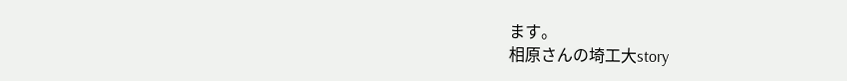ます。
相原さんの埼工大story